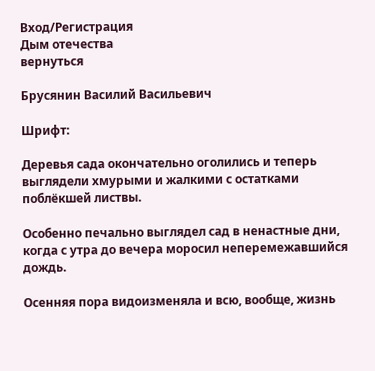Вход/Регистрация
Дым отечества
вернуться

Брусянин Василий Васильевич

Шрифт:

Деревья сада окончательно оголились и теперь выглядели хмурыми и жалкими с остатками поблёкшей листвы.

Особенно печально выглядел сад в ненастные дни, когда с утра до вечера моросил неперемежавшийся дождь.

Осенняя пора видоизменяла и всю, вообще, жизнь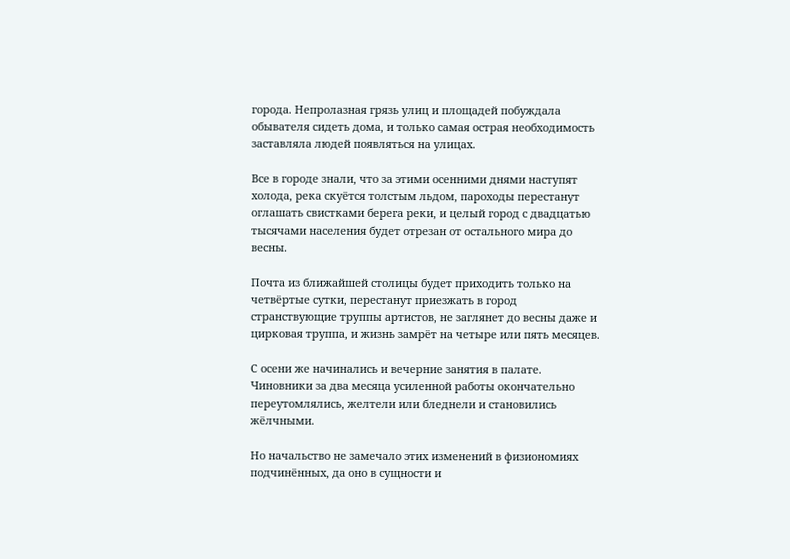города. Непролазная грязь улиц и площадей побуждала обывателя сидеть дома, и только самая острая необходимость заставляла людей появляться на улицах.

Все в городе знали, что за этими осенними днями наступят холода, река скуётся толстым льдом, пароходы перестанут оглашать свистками берега реки, и целый город с двадцатью тысячами населения будет отрезан от остального мира до весны.

Почта из ближайшей столицы будет приходить только на четвёртые сутки, перестанут приезжать в город странствующие труппы артистов, не заглянет до весны даже и цирковая труппа, и жизнь замрёт на четыре или пять месяцев.

С осени же начинались и вечерние занятия в палате. Чиновники за два месяца усиленной работы окончательно переутомлялись, желтели или бледнели и становились жёлчными.

Но начальство не замечало этих изменений в физиономиях подчинённых, да оно в сущности и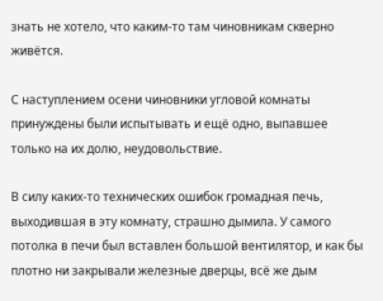знать не хотело, что каким-то там чиновникам скверно живётся.

С наступлением осени чиновники угловой комнаты принуждены были испытывать и ещё одно, выпавшее только на их долю, неудовольствие.

В силу каких-то технических ошибок громадная печь, выходившая в эту комнату, страшно дымила. У самого потолка в печи был вставлен большой вентилятор, и как бы плотно ни закрывали железные дверцы, всё же дым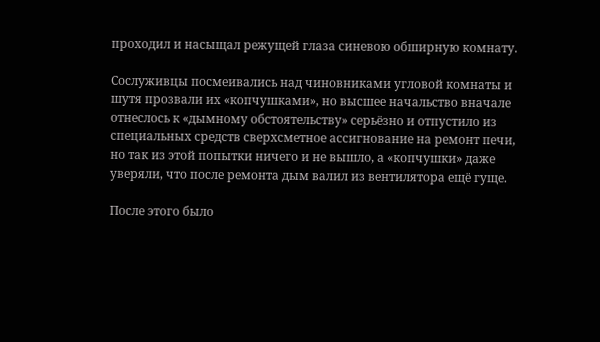проходил и насыщал режущей глаза синевою обширную комнату.

Сослуживцы посмеивались над чиновниками угловой комнаты и шутя прозвали их «копчушками», но высшее начальство вначале отнеслось к «дымному обстоятельству» серьёзно и отпустило из специальных средств сверхсметное ассигнование на ремонт печи, но так из этой попытки ничего и не вышло, а «копчушки» даже уверяли, что после ремонта дым валил из вентилятора ещё гуще.

После этого было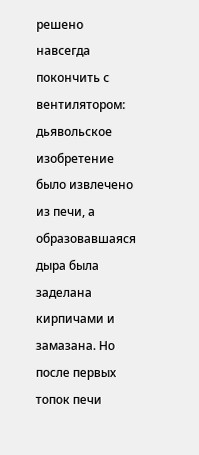решено навсегда покончить с вентилятором: дьявольское изобретение было извлечено из печи, а образовавшаяся дыра была заделана кирпичами и замазана. Но после первых топок печи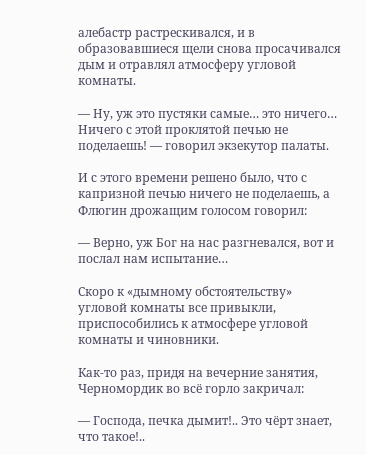алебастр растрескивался, и в образовавшиеся щели снова просачивался дым и отравлял атмосферу угловой комнаты.

— Ну, уж это пустяки самые… это ничего… Ничего с этой проклятой печью не поделаешь! — говорил экзекутор палаты.

И с этого времени решено было, что с капризной печью ничего не поделаешь, а Флюгин дрожащим голосом говорил:

— Верно, уж Бог на нас разгневался, вот и послал нам испытание…

Скоро к «дымному обстоятельству» угловой комнаты все привыкли, приспособились к атмосфере угловой комнаты и чиновники.

Как-то раз, придя на вечерние занятия, Черномордик во всё горло закричал:

— Господа, печка дымит!.. Это чёрт знает, что такое!..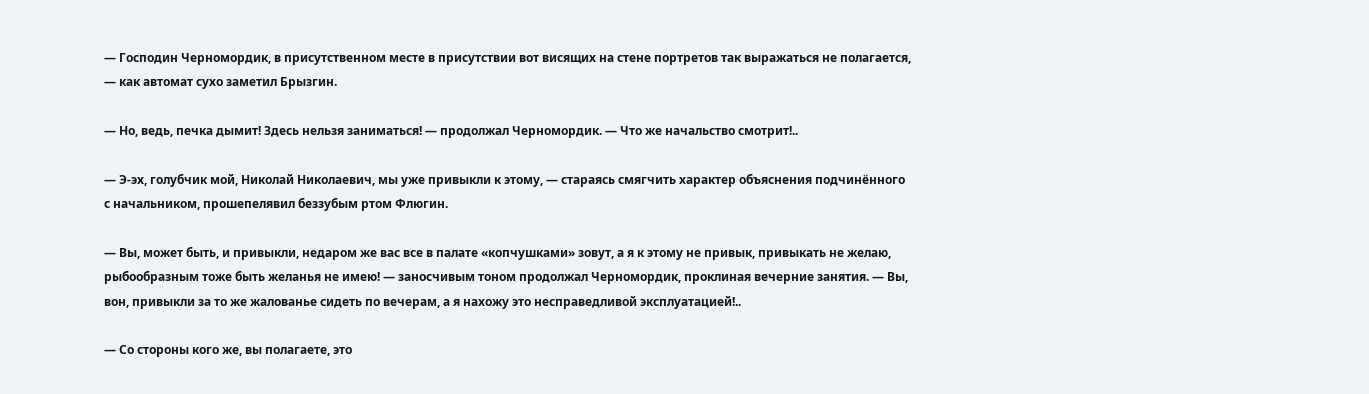— Господин Черномордик, в присутственном месте в присутствии вот висящих на стене портретов так выражаться не полагается, — как автомат сухо заметил Брызгин.

— Но, ведь, печка дымит! Здесь нельзя заниматься! — продолжал Черномордик. — Что же начальство смотрит!..

— Э-эх, голубчик мой, Николай Николаевич, мы уже привыкли к этому, — стараясь смягчить характер объяснения подчинённого с начальником, прошепелявил беззубым ртом Флюгин.

— Вы, может быть, и привыкли, недаром же вас все в палате «копчушками» зовут, а я к этому не привык, привыкать не желаю, рыбообразным тоже быть желанья не имею! — заносчивым тоном продолжал Черномордик, проклиная вечерние занятия. — Вы, вон, привыкли за то же жалованье сидеть по вечерам, а я нахожу это несправедливой эксплуатацией!..

— Со стороны кого же, вы полагаете, это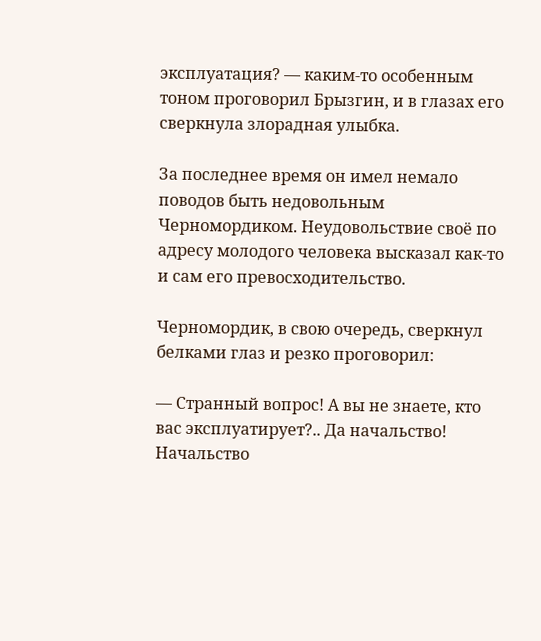эксплуатация? — каким-то особенным тоном проговорил Брызгин, и в глазах его сверкнула злорадная улыбка.

За последнее время он имел немало поводов быть недовольным Черномордиком. Неудовольствие своё по адресу молодого человека высказал как-то и сам его превосходительство.

Черномордик, в свою очередь, сверкнул белками глаз и резко проговорил:

— Странный вопрос! А вы не знаете, кто вас эксплуатирует?.. Да начальство! Начальство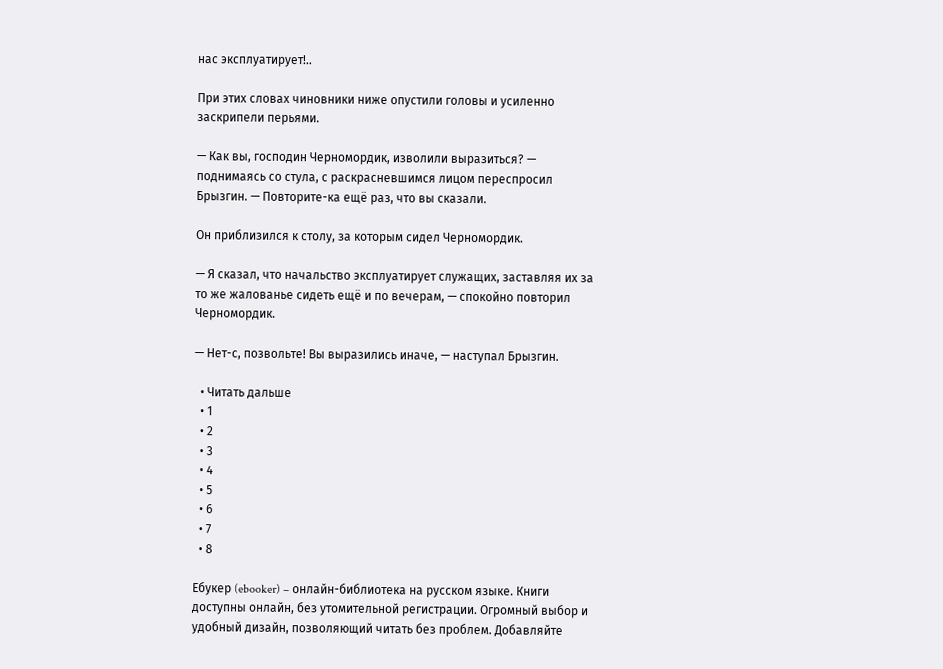нас эксплуатирует!..

При этих словах чиновники ниже опустили головы и усиленно заскрипели перьями.

— Как вы, господин Черномордик, изволили выразиться? — поднимаясь со стула, с раскрасневшимся лицом переспросил Брызгин. — Повторите-ка ещё раз, что вы сказали.

Он приблизился к столу, за которым сидел Черномордик.

— Я сказал, что начальство эксплуатирует служащих, заставляя их за то же жалованье сидеть ещё и по вечерам, — спокойно повторил Черномордик.

— Нет-с, позвольте! Вы выразились иначе, — наступал Брызгин.

  • Читать дальше
  • 1
  • 2
  • 3
  • 4
  • 5
  • 6
  • 7
  • 8

Ебукер (ebooker) – онлайн-библиотека на русском языке. Книги доступны онлайн, без утомительной регистрации. Огромный выбор и удобный дизайн, позволяющий читать без проблем. Добавляйте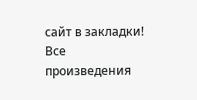сайт в закладки! Все произведения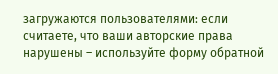загружаются пользователями: если считаете, что ваши авторские права нарушены – используйте форму обратной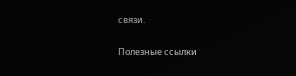связи.

Полезные ссылки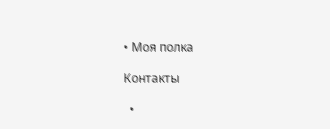• Моя полка

Контакты

  •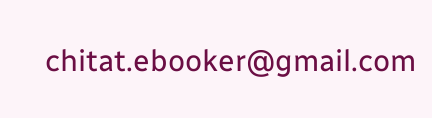chitat.ebooker@gmail.com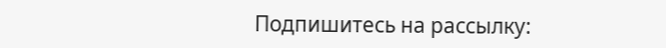Подпишитесь на рассылку: